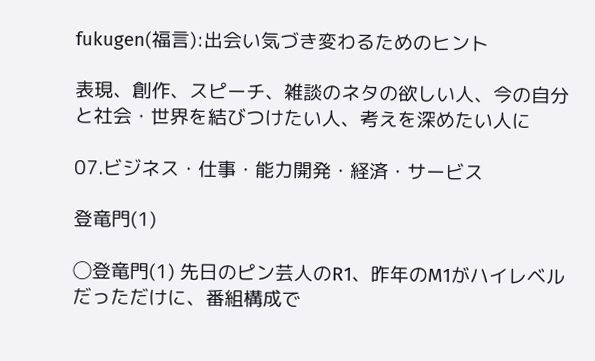fukugen(福言):出会い気づき変わるためのヒント

表現、創作、スピーチ、雑談のネタの欲しい人、今の自分と社会・世界を結びつけたい人、考えを深めたい人に

07.ビジネス・仕事・能力開発・経済・サービス

登竜門(1)

◯登竜門(1) 先日のピン芸人のR1、昨年のM1がハイレベルだっただけに、番組構成で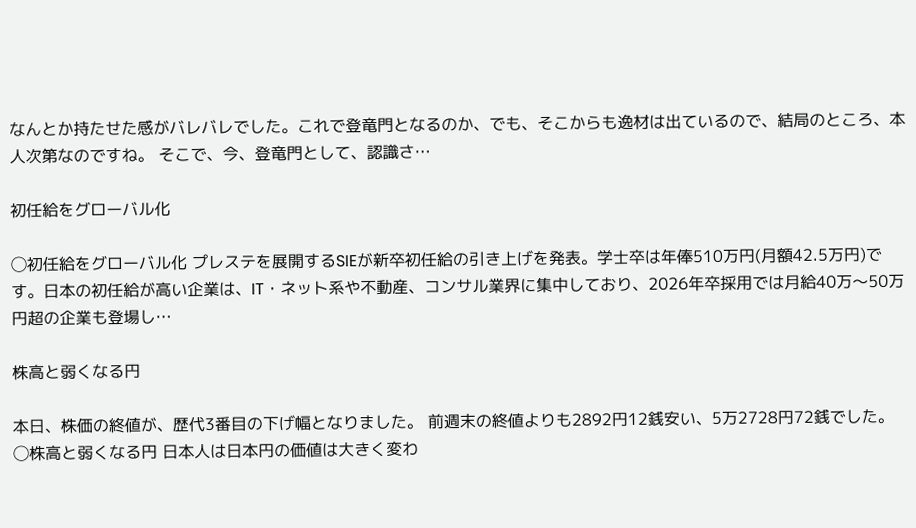なんとか持たせた感がバレバレでした。これで登竜門となるのか、でも、そこからも逸材は出ているので、結局のところ、本人次第なのですね。 そこで、今、登竜門として、認識さ…

初任給をグローバル化

◯初任給をグローバル化 プレステを展開するSIEが新卒初任給の引き上げを発表。学士卒は年俸510万円(月額42.5万円)です。日本の初任給が高い企業は、IT・ネット系や不動産、コンサル業界に集中しており、2026年卒採用では月給40万〜50万円超の企業も登場し…

株高と弱くなる円

本日、株価の終値が、歴代3番目の下げ幅となりました。 前週末の終値よりも2892円12銭安い、5万2728円72銭でした。 ◯株高と弱くなる円 日本人は日本円の価値は大きく変わ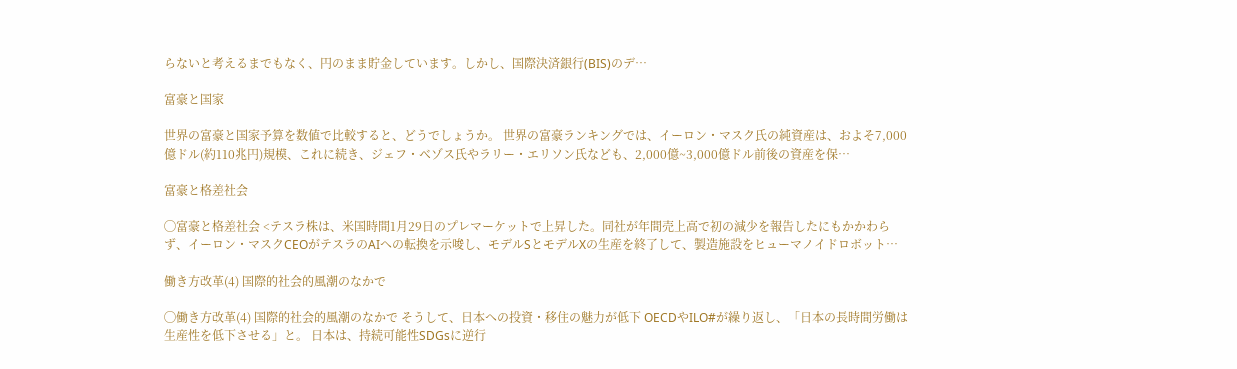らないと考えるまでもなく、円のまま貯金しています。しかし、国際決済銀行(BIS)のデ…

富豪と国家

世界の富豪と国家予算を数値で比較すると、どうでしょうか。 世界の富豪ランキングでは、イーロン・マスク氏の純資産は、およそ7,000億ドル(約110兆円)規模、これに続き、ジェフ・ベゾス氏やラリー・エリソン氏なども、2,000億~3,000億ドル前後の資産を保…

富豪と格差社会

◯富豪と格差社会 <テスラ株は、米国時間1月29日のプレマーケットで上昇した。同社が年間売上高で初の減少を報告したにもかかわらず、イーロン・マスクCEOがテスラのAIへの転換を示唆し、モデルSとモデルXの生産を終了して、製造施設をヒューマノイドロボット…

働き方改革(4) 国際的社会的風潮のなかで

◯働き方改革(4) 国際的社会的風潮のなかで そうして、日本への投資・移住の魅力が低下 OECDやILO#が繰り返し、「日本の長時間労働は生産性を低下させる」と。 日本は、持続可能性SDGsに逆行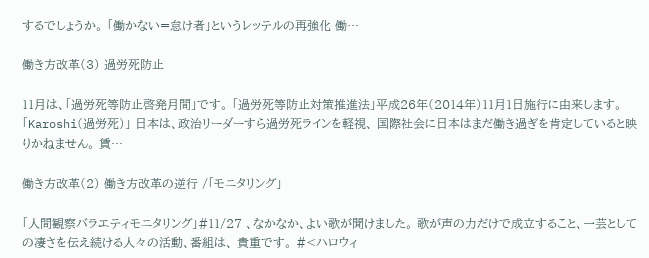するでしょうか。 「働かない=怠け者」というレッテルの再強化 働…

働き方改革(3) 過労死防止

11月は、「過労死等防止啓発月間」です。 「過労死等防止対策推進法」平成26年(2014年)11月1日施行に由来します。 「Karoshi(過労死)」 日本は、政治リーダーすら過労死ラインを軽視、 国際社会に日本はまだ働き過ぎを肯定していると映りかねません。 賃…

働き方改革(2) 働き方改革の逆行 /「モニタリング」

「人間観察バラエティモニタリング」#11/27 、なかなか、よい歌が聞けました。 歌が声の力だけで成立すること、一芸としての凄さを伝え続ける人々の活動、番組は、 貴重です。 #<ハロウィ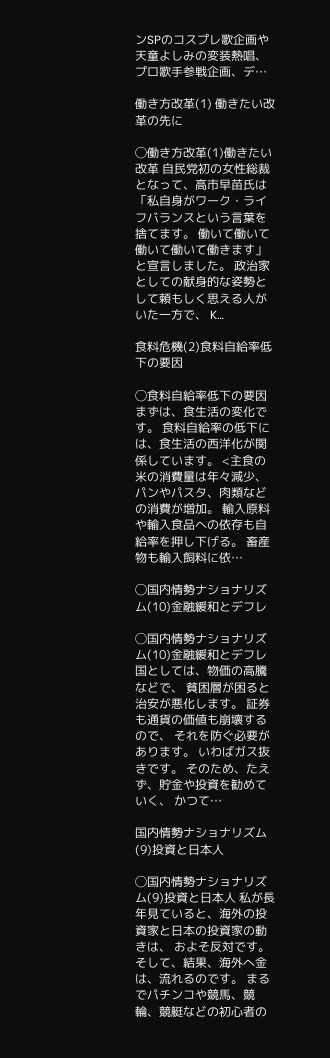ンSPのコスプレ歌企画や天童よしみの変装熱唱、プロ歌手参戦企画、デ…

働き方改革(1) 働きたい改革の先に

◯働き方改革(1)働きたい改革 自民党初の女性総裁となって、高市早苗氏は 「私自身がワーク・ライフバランスという言葉を捨てます。 働いて働いて働いて働いて働きます」 と宣言しました。 政治家としての献身的な姿勢として頼もしく思える人がいた一方で、 K…

食料危機(2)食料自給率低下の要因

◯食料自給率低下の要因 まずは、食生活の変化です。 食料自給率の低下には、食生活の西洋化が関係しています。 <主食の米の消費量は年々減少、パンやパスタ、肉類などの消費が増加。 輸入原料や輸入食品への依存も自給率を押し下げる。 畜産物も輸入飼料に依…

◯国内情勢ナショナリズム(10)金融緩和とデフレ

◯国内情勢ナショナリズム(10)金融緩和とデフレ 国としては、物価の高騰などで、 貧困層が困ると治安が悪化します。 証券も通貨の価値も崩壊するので、 それを防ぐ必要があります。 いわばガス抜きです。 そのため、たえず、貯金や投資を勧めていく、 かつて…

国内情勢ナショナリズム(9)投資と日本人

◯国内情勢ナショナリズム(9)投資と日本人 私が長年見ていると、海外の投資家と日本の投資家の動きは、 およそ反対です。 そして、結果、海外へ金は、流れるのです。 まるでパチンコや競馬、競輪、競艇などの初心者の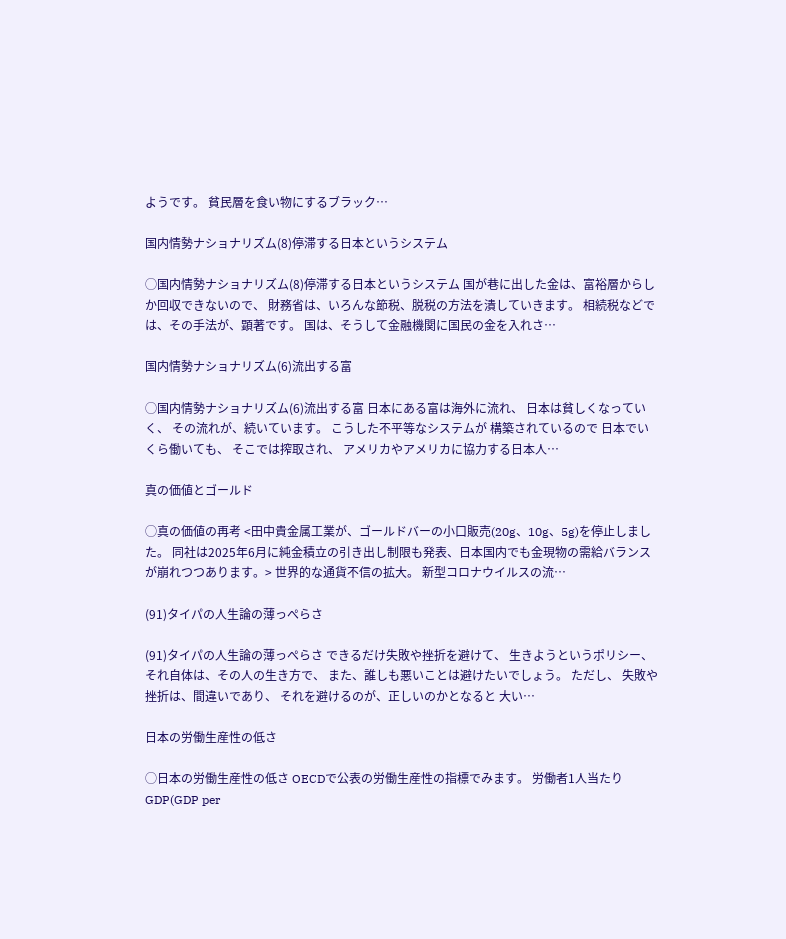ようです。 貧民層を食い物にするブラック…

国内情勢ナショナリズム(8)停滞する日本というシステム

◯国内情勢ナショナリズム(8)停滞する日本というシステム 国が巷に出した金は、富裕層からしか回収できないので、 財務省は、いろんな節税、脱税の方法を潰していきます。 相続税などでは、その手法が、顕著です。 国は、そうして金融機関に国民の金を入れさ…

国内情勢ナショナリズム(6)流出する富

◯国内情勢ナショナリズム(6)流出する富 日本にある富は海外に流れ、 日本は貧しくなっていく、 その流れが、続いています。 こうした不平等なシステムが 構築されているので 日本でいくら働いても、 そこでは搾取され、 アメリカやアメリカに協力する日本人…

真の価値とゴールド

◯真の価値の再考 <田中貴金属工業が、ゴールドバーの小口販売(20g、10g、5g)を停止しました。 同社は2025年6月に純金積立の引き出し制限も発表、日本国内でも金現物の需給バランスが崩れつつあります。> 世界的な通貨不信の拡大。 新型コロナウイルスの流…

(91)タイパの人生論の薄っぺらさ

(91)タイパの人生論の薄っぺらさ できるだけ失敗や挫折を避けて、 生きようというポリシー、 それ自体は、その人の生き方で、 また、誰しも悪いことは避けたいでしょう。 ただし、 失敗や挫折は、間違いであり、 それを避けるのが、正しいのかとなると 大い…

日本の労働生産性の低さ

◯日本の労働生産性の低さ OECDで公表の労働生産性の指標でみます。 労働者1人当たりGDP(GDP per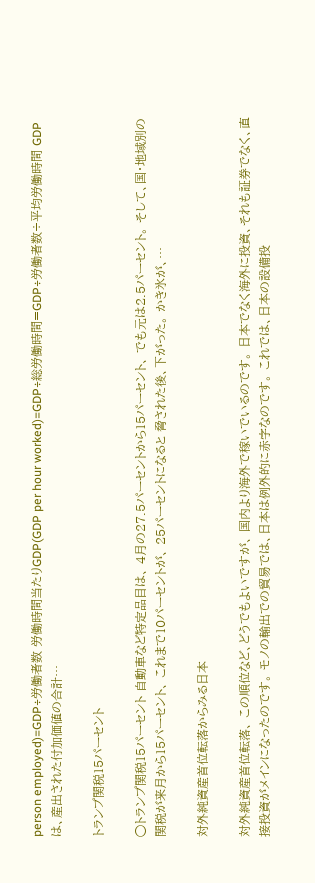person employed)=GDP÷労働者数 労働時間当たりGDP(GDP per hour worked)=GDP÷総労働時間=GDP÷労働者数÷平均労働時間 GDPは、産出された付加価値の合計…

トランプ関税15パーセント

◯トランプ関税15パーセント 自動車など特定品目は、 4月の27.5パーセントから15パーセント、 でも元は2.5パーセント。 そして、国・地域別の関税が来月から15パーセント、 これまで10パーセントが、 25パーセントになると 脅された後、下がった。 かき氷が、…

対外純資産首位転落からみる日本

対外純資産首位転落、 この順位など、どうでもよいですが、 国内より海外で稼いでいるのです。 日本でなく海外に投資、それも証券でなく、直接投資がメインになったのです。 モノの輸出での貿易では、日本は例外的に赤字なのです。 これでは、日本の設備投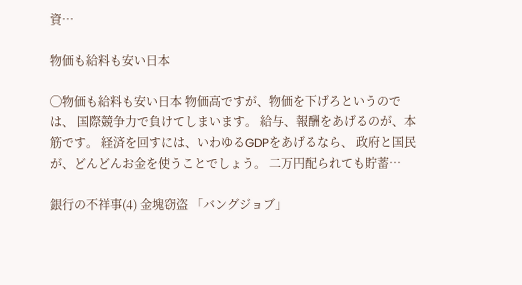資…

物価も給料も安い日本

◯物価も給料も安い日本 物価高ですが、物価を下げろというのでは、 国際競争力で負けてしまいます。 給与、報酬をあげるのが、本筋です。 経済を回すには、いわゆるGDPをあげるなら、 政府と国民が、どんどんお金を使うことでしょう。 二万円配られても貯蓄…

銀行の不祥事(4) 金塊窃盗 「バングジョブ」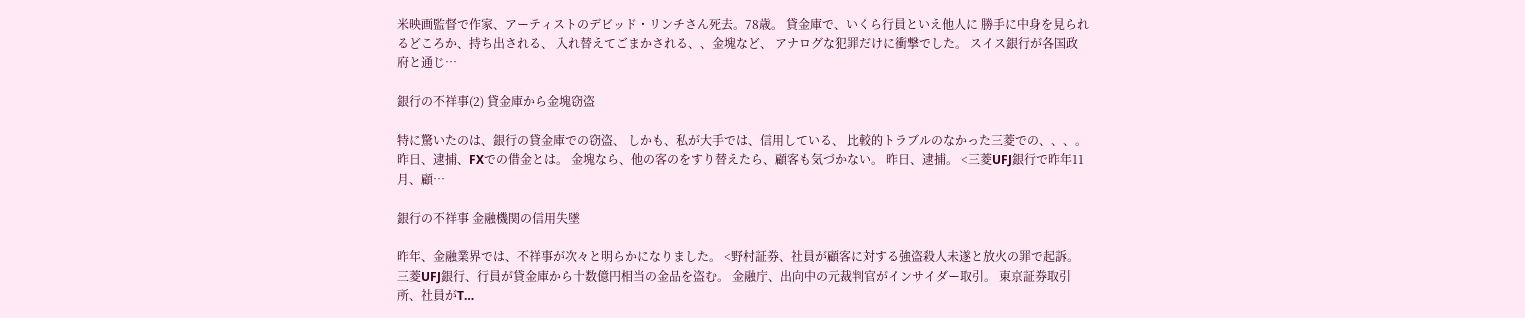米映画監督で作家、アーティストのデビッド・リンチさん死去。78歳。 貸金庫で、いくら行員といえ他人に 勝手に中身を見られるどころか、持ち出される、 入れ替えてごまかされる、、金塊など、 アナログな犯罪だけに衝撃でした。 スイス銀行が各国政府と通じ…

銀行の不祥事(2) 貸金庫から金塊窃盗

特に驚いたのは、銀行の貸金庫での窃盗、 しかも、私が大手では、信用している、 比較的トラブルのなかった三菱での、、、。 昨日、逮捕、FXでの借金とは。 金塊なら、他の客のをすり替えたら、顧客も気づかない。 昨日、逮捕。 <三菱UFJ銀行で昨年11月、顧…

銀行の不祥事 金融機関の信用失墜

昨年、金融業界では、不祥事が次々と明らかになりました。 <野村証券、社員が顧客に対する強盗殺人未遂と放火の罪で起訴。 三菱UFJ銀行、行員が貸金庫から十数億円相当の金品を盗む。 金融庁、出向中の元裁判官がインサイダー取引。 東京証券取引所、社員がT…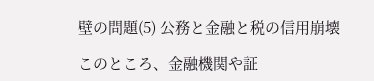壁の問題(5) 公務と金融と税の信用崩壊

このところ、金融機関や証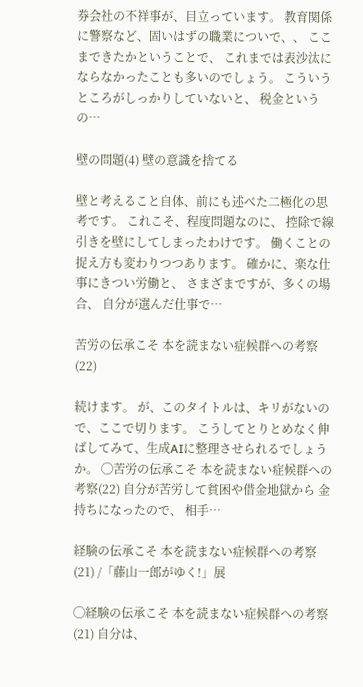券会社の不祥事が、目立っています。 教育関係に警察など、固いはずの職業についで、、 ここまできたかということで、 これまでは表沙汰にならなかったことも多いのでしょう。 こういうところがしっかりしていないと、 税金というの…

壁の問題(4) 壁の意識を捨てる

壁と考えること自体、前にも述べた二極化の思考です。 これこそ、程度問題なのに、 控除で線引きを壁にしてしまったわけです。 働くことの捉え方も変わりつつあります。 確かに、楽な仕事にきつい労働と、 さまざまですが、多くの場合、 自分が選んだ仕事で…

苦労の伝承こそ 本を読まない症候群への考察(22)

続けます。 が、このタイトルは、キリがないので、ここで切ります。 こうしてとりとめなく伸ばしてみて、生成AIに整理させられるでしょうか。 ◯苦労の伝承こそ 本を読まない症候群への考察(22) 自分が苦労して貧困や借金地獄から 金持ちになったので、 相手…

経験の伝承こそ 本を読まない症候群への考察(21) /「藤山一郎がゆく!」展

◯経験の伝承こそ 本を読まない症候群への考察(21) 自分は、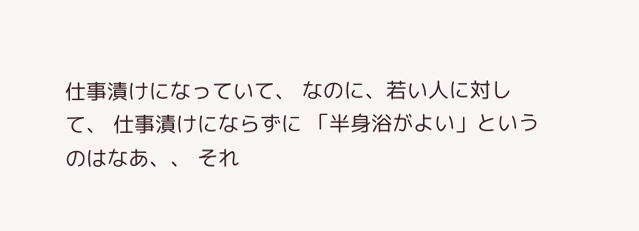仕事漬けになっていて、 なのに、若い人に対して、 仕事漬けにならずに 「半身浴がよい」というのはなあ、、 それ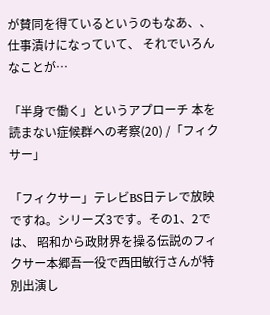が賛同を得ているというのもなあ、、 仕事漬けになっていて、 それでいろんなことが…

「半身で働く」というアプローチ 本を読まない症候群への考察(20) /「フィクサー」

「フィクサー」テレビBS日テレで放映ですね。シリーズ3です。その1、2では、 昭和から政財界を操る伝説のフィクサー本郷吾一役で西田敏行さんが特別出演し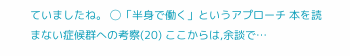ていましたね。 ◯「半身で働く」というアプローチ 本を読まない症候群への考察(20) ここからは,余談で…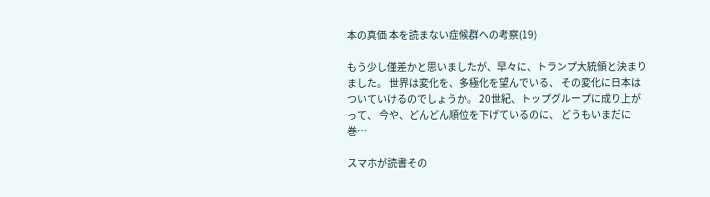本の真価 本を読まない症候群への考察(19)

もう少し僅差かと思いましたが、早々に、トランプ大統領と決まりました。 世界は変化を、多極化を望んでいる、 その変化に日本はついていけるのでしょうか。 20世紀、トップグループに成り上がって、 今や、どんどん順位を下げているのに、 どうもいまだに巻…

スマホが読書その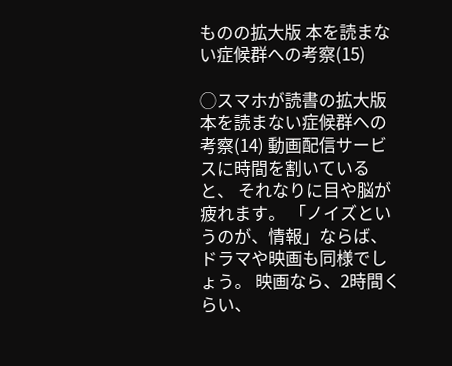ものの拡大版 本を読まない症候群への考察(15)

◯スマホが読書の拡大版 本を読まない症候群への考察(14) 動画配信サービスに時間を割いていると、 それなりに目や脳が疲れます。 「ノイズというのが、情報」ならば、 ドラマや映画も同様でしょう。 映画なら、2時間くらい、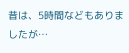昔は、5時間などもありましたが…